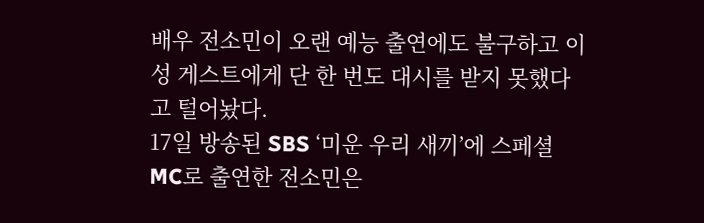배우 전소민이 오랜 예능 출연에도 불구하고 이성 게스트에게 단 한 번도 대시를 받지 못했다고 털어놨다.
17일 방송된 SBS ‘미운 우리 새끼’에 스페셜 MC로 출연한 전소민은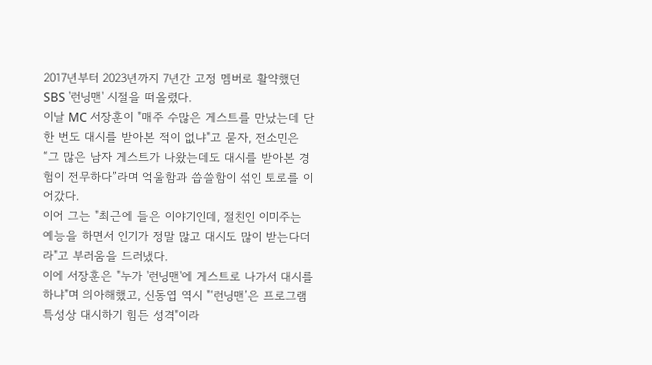2017년부터 2023년까지 7년간 고정 멤버로 활약했던 SBS '런닝맨' 시절을 떠올렸다.
이날 MC 서장훈이 "매주 수많은 게스트를 만났는데 단 한 번도 대시를 받아본 적이 없냐"고 묻자, 전소민은 “그 많은 남자 게스트가 나왔는데도 대시를 받아본 경험이 전무하다”라며 억울함과 씁쓸함이 섞인 토로를 이어갔다.
이어 그는 "최근에 들은 이야기인데, 절친인 이미주는 예능을 하면서 인기가 정말 많고 대시도 많이 받는다더라"고 부러움을 드러냈다.
이에 서장훈은 "누가 '런닝맨'에 게스트로 나가서 대시를 하냐"며 의아해했고, 신동엽 역시 "‘런닝맨’은 프로그램 특성상 대시하기 힘든 성격"이라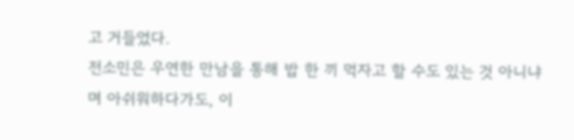고 거들었다.
전소민은 우연한 만남을 통해 밥 한 끼 먹자고 할 수도 있는 것 아니냐며 아쉬워하다가도, 이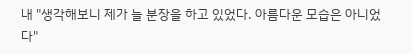내 "생각해보니 제가 늘 분장을 하고 있었다. 아름다운 모습은 아니었다"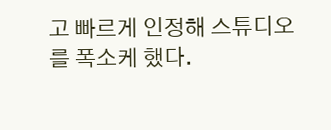고 빠르게 인정해 스튜디오를 폭소케 했다.